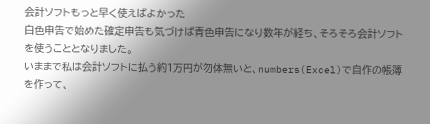会計ソフトもっと早く使えばよかった
白色申告で始めた確定申告も気づけば青色申告になり数年が経ち、そろそろ会計ソフトを使うこととなりました。
いままで私は会計ソフトに払う約1万円が勿体無いと、numbers(Excel)で自作の帳簿を作って、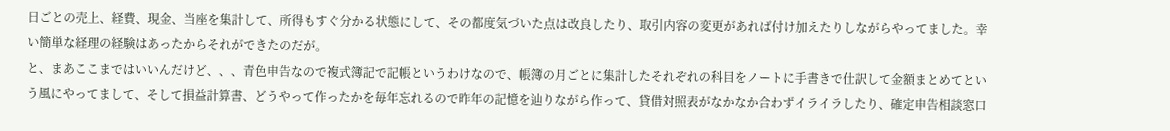日ごとの売上、経費、現金、当座を集計して、所得もすぐ分かる状態にして、その都度気づいた点は改良したり、取引内容の変更があれば付け加えたりしながらやってました。幸い簡単な経理の経験はあったからそれができたのだが。
と、まあここまではいいんだけど、、、青色申告なので複式簿記で記帳というわけなので、帳簿の月ごとに集計したそれぞれの科目をノートに手書きで仕訳して金額まとめてという風にやってまして、そして損益計算書、どうやって作ったかを毎年忘れるので昨年の記憶を辿りながら作って、貸借対照表がなかなか合わずイライラしたり、確定申告相談窓口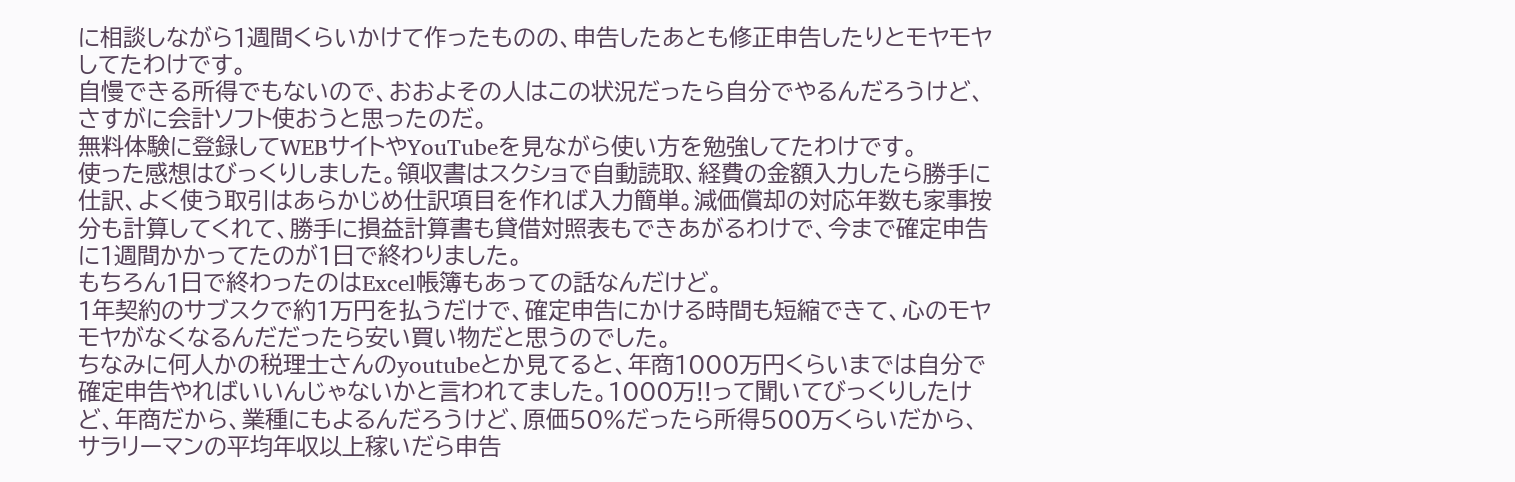に相談しながら1週間くらいかけて作ったものの、申告したあとも修正申告したりとモヤモヤしてたわけです。
自慢できる所得でもないので、おおよその人はこの状況だったら自分でやるんだろうけど、さすがに会計ソフト使おうと思ったのだ。
無料体験に登録してWEBサイトやYouTubeを見ながら使い方を勉強してたわけです。
使った感想はびっくりしました。領収書はスクショで自動読取、経費の金額入力したら勝手に仕訳、よく使う取引はあらかじめ仕訳項目を作れば入力簡単。減価償却の対応年数も家事按分も計算してくれて、勝手に損益計算書も貸借対照表もできあがるわけで、今まで確定申告に1週間かかってたのが1日で終わりました。
もちろん1日で終わったのはExcel帳簿もあっての話なんだけど。
1年契約のサブスクで約1万円を払うだけで、確定申告にかける時間も短縮できて、心のモヤモヤがなくなるんだだったら安い買い物だと思うのでした。
ちなみに何人かの税理士さんのyoutubeとか見てると、年商1000万円くらいまでは自分で確定申告やればいいんじゃないかと言われてました。1000万!!って聞いてびっくりしたけど、年商だから、業種にもよるんだろうけど、原価50%だったら所得500万くらいだから、サラリーマンの平均年収以上稼いだら申告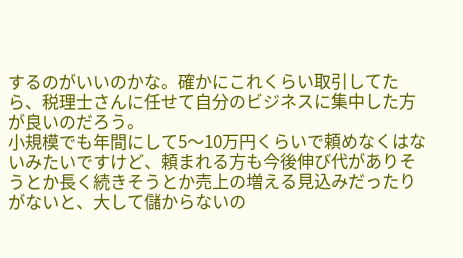するのがいいのかな。確かにこれくらい取引してたら、税理士さんに任せて自分のビジネスに集中した方が良いのだろう。
小規模でも年間にして5〜10万円くらいで頼めなくはないみたいですけど、頼まれる方も今後伸び代がありそうとか長く続きそうとか売上の増える見込みだったりがないと、大して儲からないの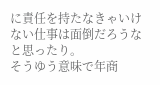に責任を持たなきゃいけない仕事は面倒だろうなと思ったり。
そうゆう意味で年商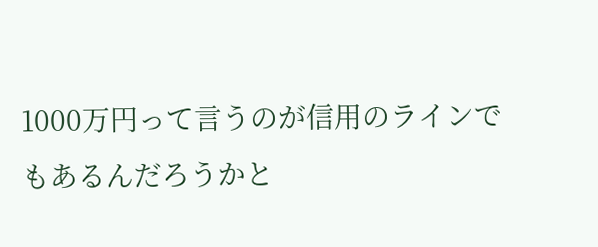1000万円って言うのが信用のラインでもあるんだろうかと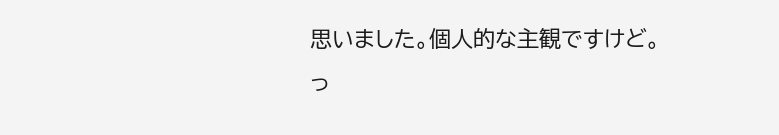思いました。個人的な主観ですけど。
っ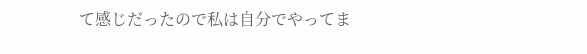て感じだったので私は自分でやってま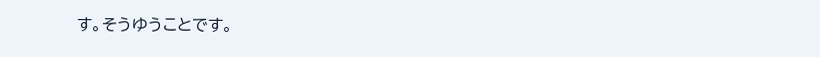す。そうゆうことです。